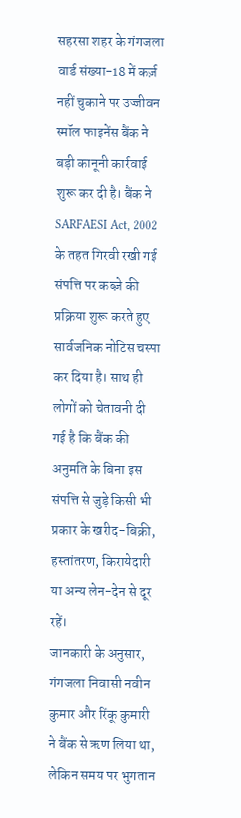सहरसा शहर के गंगजला वार्ड संख्या-18 में कर्ज़ नहीं चुकाने पर उज्जीवन स्मॉल फाइनेंस बैंक ने बड़ी कानूनी कार्रवाई शुरू कर दी है। बैंक ने SARFAESI Act, 2002 के तहत गिरवी रखी गई संपत्ति पर कब्ज़े की प्रक्रिया शुरू करते हुए सार्वजनिक नोटिस चस्पा कर दिया है। साथ ही लोगों को चेतावनी दी गई है कि बैंक की अनुमति के बिना इस संपत्ति से जुड़े किसी भी प्रकार के खरीद-बिक्री, हस्तांतरण, किरायेदारी या अन्य लेन-देन से दूर रहें।
जानकारी के अनुसार, गंगजला निवासी नवीन कुमार और रिंकू कुमारी ने बैंक से ऋण लिया था, लेकिन समय पर भुगतान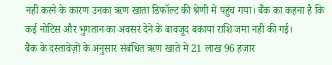नहीं करने के कारण उनका ऋण खाता डिफॉल्ट की श्रेणी में पहुंच गया। बैंक का कहना है कि कई नोटिस और भुगतान का अवसर देने के बावजूद बकाया राशि जमा नहीं की गई।
बैंक के दस्तावेज़ों के अनुसार संबंधित ऋण खाते में 21 लाख 96 हजार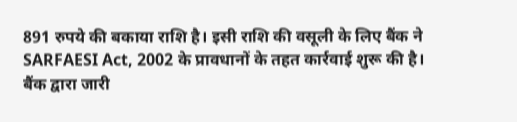891 रुपये की बकाया राशि है। इसी राशि की वसूली के लिए बैंक ने SARFAESI Act, 2002 के प्रावधानों के तहत कार्रवाई शुरू की है।
बैंक द्वारा जारी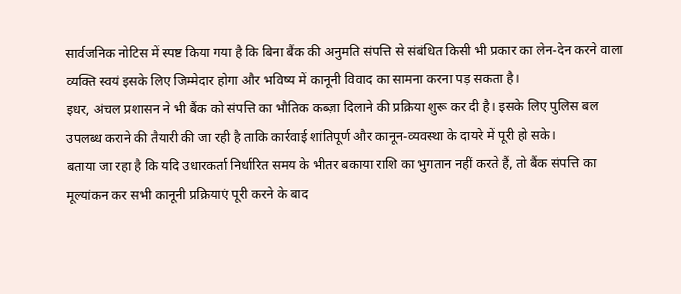सार्वजनिक नोटिस में स्पष्ट किया गया है कि बिना बैंक की अनुमति संपत्ति से संबंधित किसी भी प्रकार का लेन-देन करने वाला व्यक्ति स्वयं इसके लिए जिम्मेदार होगा और भविष्य में कानूनी विवाद का सामना करना पड़ सकता है।
इधर, अंचल प्रशासन ने भी बैंक को संपत्ति का भौतिक कब्ज़ा दिलाने की प्रक्रिया शुरू कर दी है। इसके लिए पुलिस बल उपलब्ध कराने की तैयारी की जा रही है ताकि कार्रवाई शांतिपूर्ण और कानून-व्यवस्था के दायरे में पूरी हो सके।
बताया जा रहा है कि यदि उधारकर्ता निर्धारित समय के भीतर बकाया राशि का भुगतान नहीं करते हैं, तो बैंक संपत्ति का मूल्यांकन कर सभी कानूनी प्रक्रियाएं पूरी करने के बाद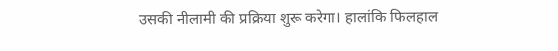उसकी नीलामी की प्रक्रिया शुरू करेगा। हालांकि फिलहाल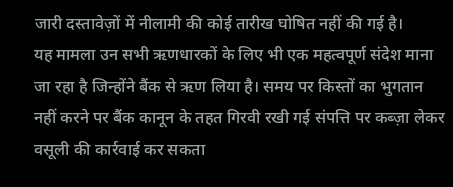जारी दस्तावेज़ों में नीलामी की कोई तारीख घोषित नहीं की गई है।
यह मामला उन सभी ऋणधारकों के लिए भी एक महत्वपूर्ण संदेश माना जा रहा है जिन्होंने बैंक से ऋण लिया है। समय पर किस्तों का भुगतान नहीं करने पर बैंक कानून के तहत गिरवी रखी गई संपत्ति पर कब्ज़ा लेकर वसूली की कार्रवाई कर सकता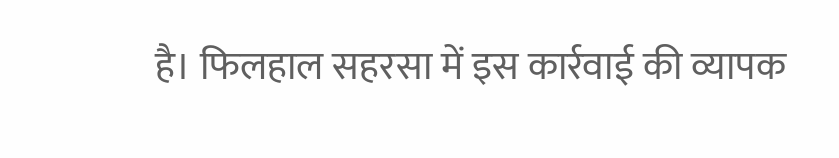है। फिलहाल सहरसा में इस कार्रवाई की व्यापक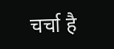चर्चा है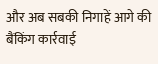और अब सबकी निगाहें आगे की बैंकिंग कार्रवाई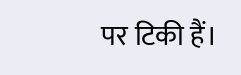पर टिकी हैं।